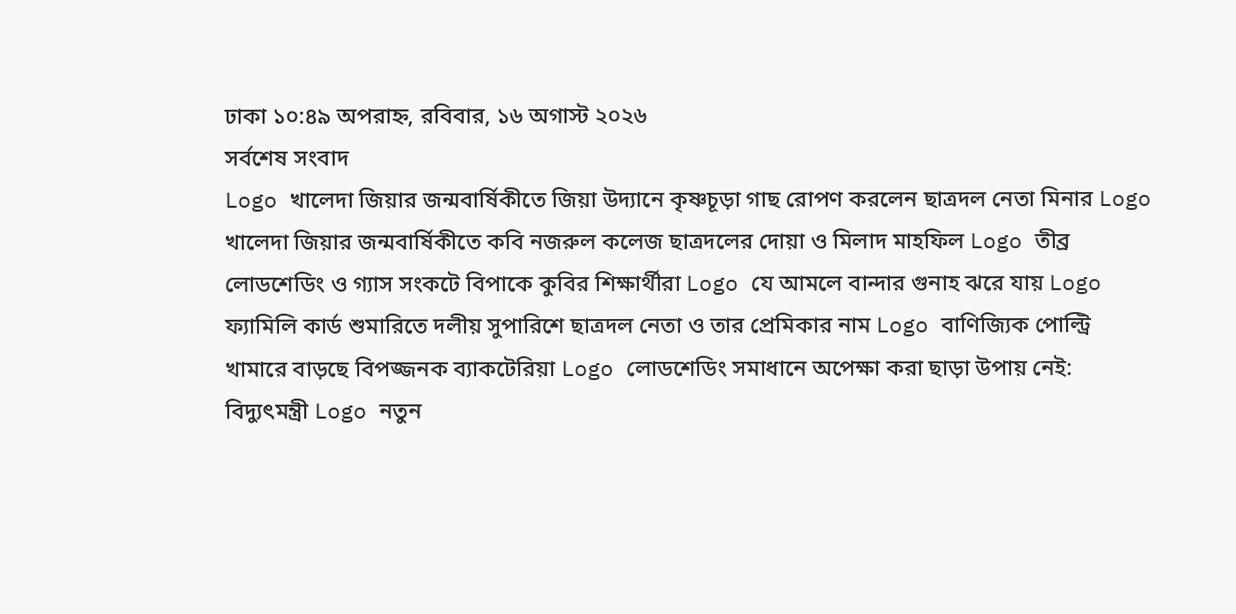ঢাকা ১০:৪৯ অপরাহ্ন, রবিবার, ১৬ অগাস্ট ২০২৬
সর্বশেষ সংবাদ
Logo খালেদা জিয়ার জন্মবার্ষিকীতে জিয়া উদ্যানে কৃষ্ণচূড়া গাছ রোপণ করলেন ছাত্রদল নেতা মিনার Logo খালেদা জিয়ার জন্মবার্ষিকীতে কবি নজরুল কলেজ ছাত্রদলের দোয়া ও মিলাদ মাহফিল Logo তীব্র লোডশেডিং ও গ্যাস সংকটে বিপাকে কুবির শিক্ষার্থীরা Logo যে আমলে বান্দার গুনাহ ঝরে যায় Logo ফ্যামিলি কার্ড শুমারিতে দলীয় সুপারিশে ছাত্রদল নেতা ও তার প্রেমিকার নাম Logo বাণিজ্যিক পোল্ট্রি খামারে বাড়ছে বিপজ্জনক ব্যাকটেরিয়া Logo লোডশেডিং সমাধানে অপেক্ষা করা ছাড়া উপায় নেই: বিদ্যুৎমন্ত্রী Logo নতুন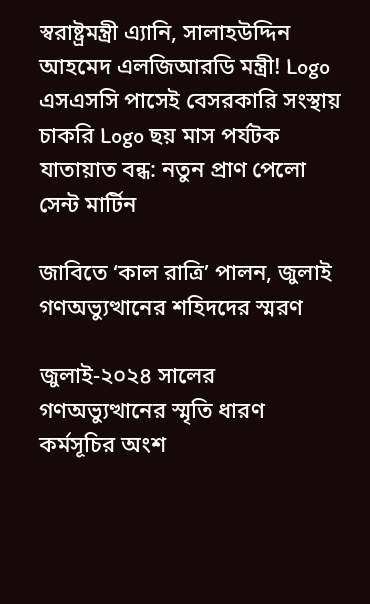স্বরাষ্ট্রমন্ত্রী এ্যানি, সালাহউদ্দিন আহমেদ এলজিআরডি মন্ত্রী! Logo এসএসসি পাসেই বেসরকারি সংস্থায় চাকরি Logo ছয় মাস পর্যটক যাতায়াত বন্ধ: নতুন প্রাণ পেলো সেন্ট মার্টিন

জাবিতে ‘কাল রাত্রি’ পালন, জুলাই গণঅভ্যুত্থানের শহিদদের স্মরণ

জুলাই-২০২৪ সালের গণঅভ্যুত্থানের স্মৃতি ধারণ কর্মসূচির অংশ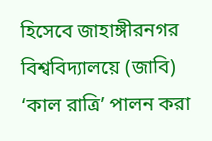হিসেবে জাহাঙ্গীরনগর বিশ্ববিদ্যালয়ে (জাবি) ‘কাল রাত্রি’ পালন করা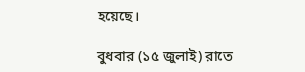হয়েছে।

বুধবার (১৫ জুলাই) রাতে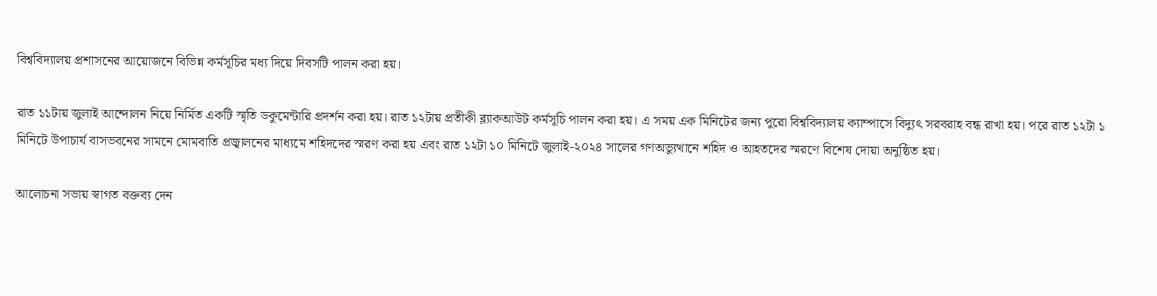বিশ্ববিদ্যালয় প্রশাসনের আয়োজনে বিভিন্ন কর্মসূচির মধ্য দিয়ে দিবসটি পালন করা হয়।

রাত ১১টায় জুলাই আন্দোলন নিয়ে নির্মিত একটি স্মৃতি ডকুমেন্টারি প্রদর্শন করা হয়। রাত ১২টায় প্রতীকী ব্ল্যাকআউট কর্মসূচি পালন করা হয়। এ সময় এক মিনিটের জন্য পুরো বিশ্ববিদ্যালয় ক্যাম্পাসে বিদ্যুৎ সরবরাহ বন্ধ রাখা হয়। পরে রাত ১২টা ১ মিনিটে উপাচার্য বাসভবনের সামনে মোমবাতি প্রজ্বালনের মাধ্যমে শহিদদের স্মরণ করা হয় এবং রাত ১২টা ১০ মিনিটে জুলাই-২০২৪ সালের গণঅভ্যুত্থানে শহিদ ও আহতদের স্মরণে বিশেষ দোয়া অনুষ্ঠিত হয়।

আলোচনা সভায় স্বাগত বক্তব্য দেন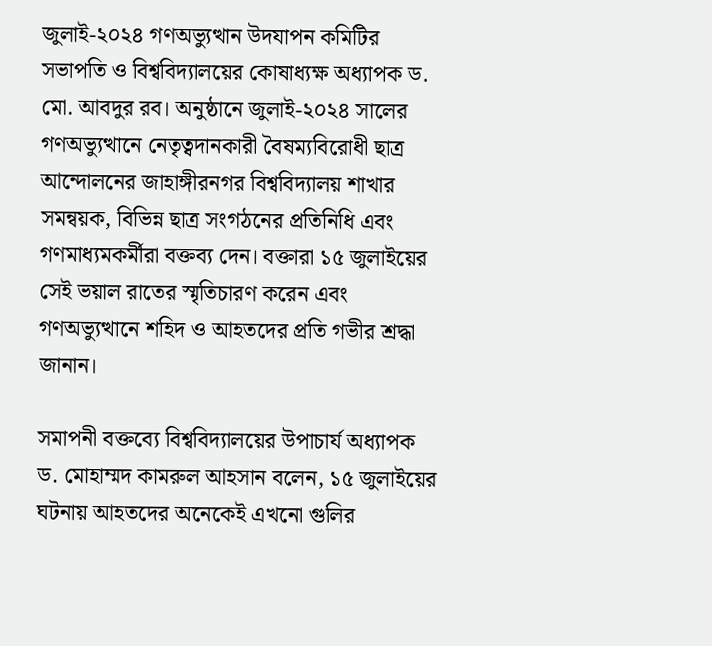জুলাই-২০২৪ গণঅভ্যুত্থান উদযাপন কমিটির সভাপতি ও বিশ্ববিদ্যালয়ের কোষাধ্যক্ষ অধ্যাপক ড. মো. আবদুর রব। অনুষ্ঠানে জুলাই-২০২৪ সালের গণঅভ্যুত্থানে নেতৃত্বদানকারী বৈষম্যবিরোধী ছাত্র আন্দোলনের জাহাঙ্গীরনগর বিশ্ববিদ্যালয় শাখার সমন্বয়ক, বিভিন্ন ছাত্র সংগঠনের প্রতিনিধি এবং গণমাধ্যমকর্মীরা বক্তব্য দেন। বক্তারা ১৫ জুলাইয়ের সেই ভয়াল রাতের স্মৃতিচারণ করেন এবং গণঅভ্যুত্থানে শহিদ ও আহতদের প্রতি গভীর শ্রদ্ধা জানান।

সমাপনী বক্তব্যে বিশ্ববিদ্যালয়ের উপাচার্য অধ্যাপক ড. মোহাম্মদ কামরুল আহসান বলেন, ১৫ জুলাইয়ের ঘটনায় আহতদের অনেকেই এখনো গুলির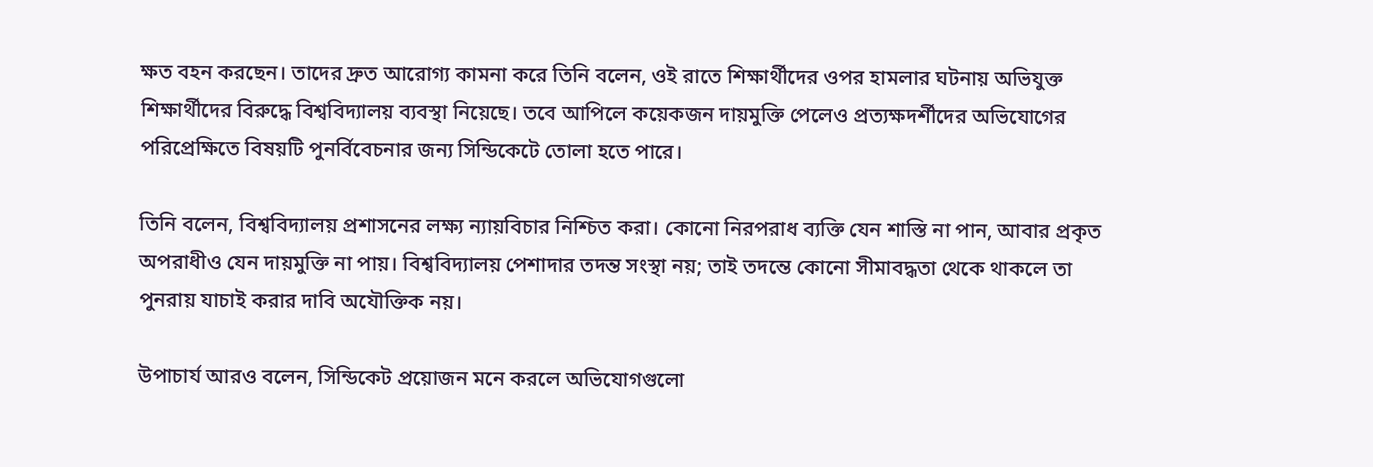ক্ষত বহন করছেন। তাদের দ্রুত আরোগ্য কামনা করে তিনি বলেন, ওই রাতে শিক্ষার্থীদের ওপর হামলার ঘটনায় অভিযুক্ত শিক্ষার্থীদের বিরুদ্ধে বিশ্ববিদ্যালয় ব্যবস্থা নিয়েছে। তবে আপিলে কয়েকজন দায়মুক্তি পেলেও প্রত্যক্ষদর্শীদের অভিযোগের পরিপ্রেক্ষিতে বিষয়টি পুনর্বিবেচনার জন্য সিন্ডিকেটে তোলা হতে পারে।

তিনি বলেন, বিশ্ববিদ্যালয় প্রশাসনের লক্ষ্য ন্যায়বিচার নিশ্চিত করা। কোনো নিরপরাধ ব্যক্তি যেন শাস্তি না পান, আবার প্রকৃত অপরাধীও যেন দায়মুক্তি না পায়। বিশ্ববিদ্যালয় পেশাদার তদন্ত সংস্থা নয়; তাই তদন্তে কোনো সীমাবদ্ধতা থেকে থাকলে তা পুনরায় যাচাই করার দাবি অযৌক্তিক নয়।

উপাচার্য আরও বলেন, সিন্ডিকেট প্রয়োজন মনে করলে অভিযোগগুলো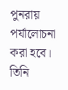পুনরায় পর্যালোচনা করা হবে। তিনি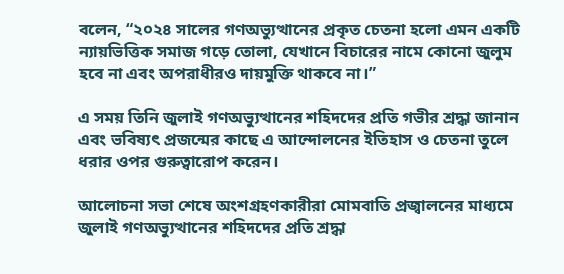বলেন, “২০২৪ সালের গণঅভ্যুত্থানের প্রকৃত চেতনা হলো এমন একটি ন্যায়ভিত্তিক সমাজ গড়ে তোলা, যেখানে বিচারের নামে কোনো জুলুম হবে না এবং অপরাধীরও দায়মুক্তি থাকবে না।”

এ সময় তিনি জুলাই গণঅভ্যুত্থানের শহিদদের প্রতি গভীর শ্রদ্ধা জানান এবং ভবিষ্যৎ প্রজন্মের কাছে এ আন্দোলনের ইতিহাস ও চেতনা তুলে ধরার ওপর গুরুত্বারোপ করেন।

আলোচনা সভা শেষে অংশগ্রহণকারীরা মোমবাতি প্রজ্বালনের মাধ্যমে জুলাই গণঅভ্যুত্থানের শহিদদের প্রতি শ্রদ্ধা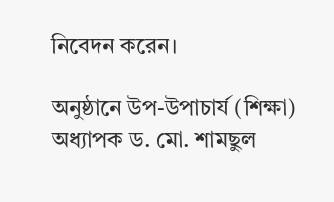নিবেদন করেন।

অনুষ্ঠানে উপ-উপাচার্য (শিক্ষা) অধ্যাপক ড. মো. শামছুল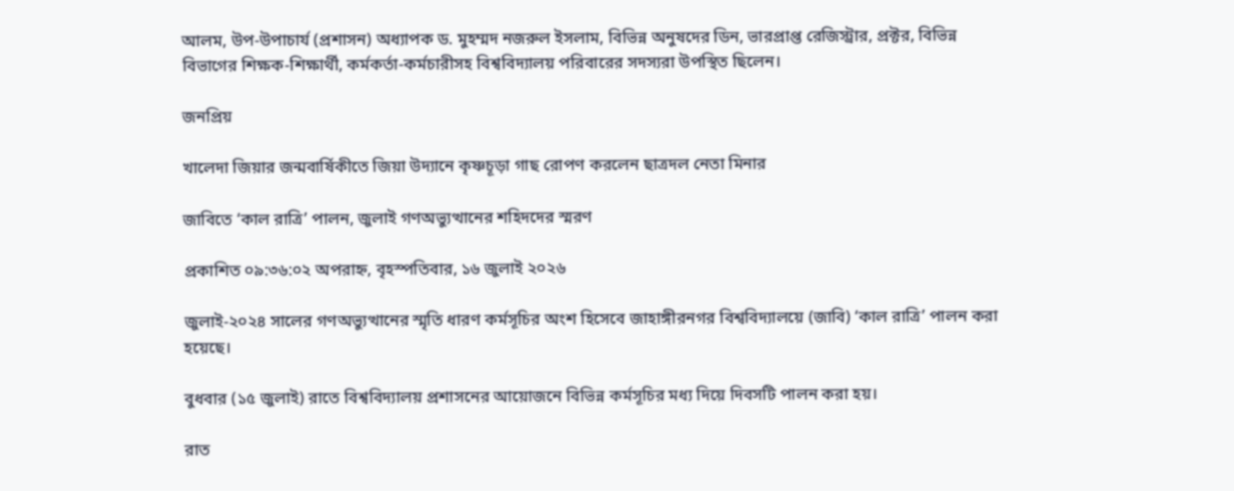আলম, উপ-উপাচার্য (প্রশাসন) অধ্যাপক ড. মুহম্মদ নজরুল ইসলাম, বিভিন্ন অনুষদের ডিন, ভারপ্রাপ্ত রেজিস্ট্রার, প্রক্টর, বিভিন্ন বিভাগের শিক্ষক-শিক্ষার্থী, কর্মকর্তা-কর্মচারীসহ বিশ্ববিদ্যালয় পরিবারের সদস্যরা উপস্থিত ছিলেন।

জনপ্রিয়

খালেদা জিয়ার জন্মবার্ষিকীতে জিয়া উদ্যানে কৃষ্ণচূড়া গাছ রোপণ করলেন ছাত্রদল নেতা মিনার

জাবিতে ‘কাল রাত্রি’ পালন, জুলাই গণঅভ্যুত্থানের শহিদদের স্মরণ

প্রকাশিত ০৯:৩৬:০২ অপরাহ্ন, বৃহস্পতিবার, ১৬ জুলাই ২০২৬

জুলাই-২০২৪ সালের গণঅভ্যুত্থানের স্মৃতি ধারণ কর্মসূচির অংশ হিসেবে জাহাঙ্গীরনগর বিশ্ববিদ্যালয়ে (জাবি) ‘কাল রাত্রি’ পালন করা হয়েছে।

বুধবার (১৫ জুলাই) রাতে বিশ্ববিদ্যালয় প্রশাসনের আয়োজনে বিভিন্ন কর্মসূচির মধ্য দিয়ে দিবসটি পালন করা হয়।

রাত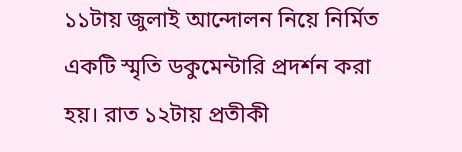১১টায় জুলাই আন্দোলন নিয়ে নির্মিত একটি স্মৃতি ডকুমেন্টারি প্রদর্শন করা হয়। রাত ১২টায় প্রতীকী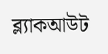ব্ল্যাকআউট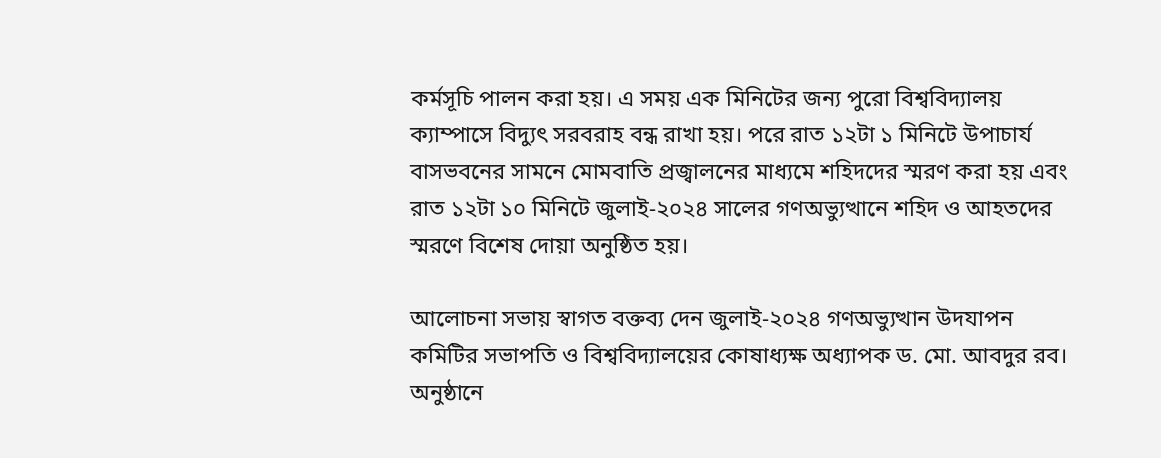কর্মসূচি পালন করা হয়। এ সময় এক মিনিটের জন্য পুরো বিশ্ববিদ্যালয় ক্যাম্পাসে বিদ্যুৎ সরবরাহ বন্ধ রাখা হয়। পরে রাত ১২টা ১ মিনিটে উপাচার্য বাসভবনের সামনে মোমবাতি প্রজ্বালনের মাধ্যমে শহিদদের স্মরণ করা হয় এবং রাত ১২টা ১০ মিনিটে জুলাই-২০২৪ সালের গণঅভ্যুত্থানে শহিদ ও আহতদের স্মরণে বিশেষ দোয়া অনুষ্ঠিত হয়।

আলোচনা সভায় স্বাগত বক্তব্য দেন জুলাই-২০২৪ গণঅভ্যুত্থান উদযাপন কমিটির সভাপতি ও বিশ্ববিদ্যালয়ের কোষাধ্যক্ষ অধ্যাপক ড. মো. আবদুর রব। অনুষ্ঠানে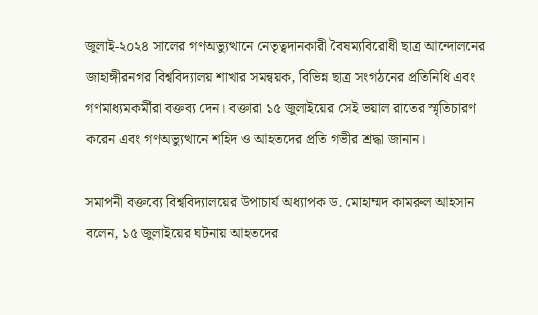জুলাই-২০২৪ সালের গণঅভ্যুত্থানে নেতৃত্বদানকারী বৈষম্যবিরোধী ছাত্র আন্দোলনের জাহাঙ্গীরনগর বিশ্ববিদ্যালয় শাখার সমন্বয়ক, বিভিন্ন ছাত্র সংগঠনের প্রতিনিধি এবং গণমাধ্যমকর্মীরা বক্তব্য দেন। বক্তারা ১৫ জুলাইয়ের সেই ভয়াল রাতের স্মৃতিচারণ করেন এবং গণঅভ্যুত্থানে শহিদ ও আহতদের প্রতি গভীর শ্রদ্ধা জানান।

সমাপনী বক্তব্যে বিশ্ববিদ্যালয়ের উপাচার্য অধ্যাপক ড. মোহাম্মদ কামরুল আহসান বলেন, ১৫ জুলাইয়ের ঘটনায় আহতদের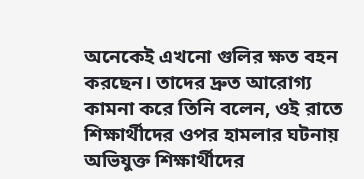অনেকেই এখনো গুলির ক্ষত বহন করছেন। তাদের দ্রুত আরোগ্য কামনা করে তিনি বলেন, ওই রাতে শিক্ষার্থীদের ওপর হামলার ঘটনায় অভিযুক্ত শিক্ষার্থীদের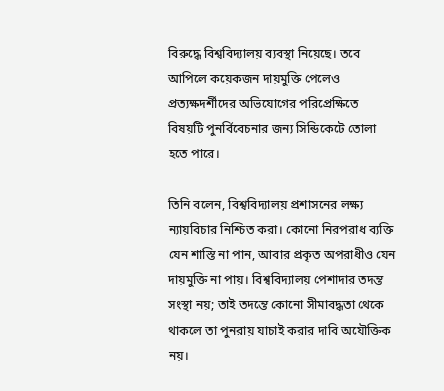বিরুদ্ধে বিশ্ববিদ্যালয় ব্যবস্থা নিয়েছে। তবে আপিলে কয়েকজন দায়মুক্তি পেলেও প্রত্যক্ষদর্শীদের অভিযোগের পরিপ্রেক্ষিতে বিষয়টি পুনর্বিবেচনার জন্য সিন্ডিকেটে তোলা হতে পারে।

তিনি বলেন, বিশ্ববিদ্যালয় প্রশাসনের লক্ষ্য ন্যায়বিচার নিশ্চিত করা। কোনো নিরপরাধ ব্যক্তি যেন শাস্তি না পান, আবার প্রকৃত অপরাধীও যেন দায়মুক্তি না পায়। বিশ্ববিদ্যালয় পেশাদার তদন্ত সংস্থা নয়; তাই তদন্তে কোনো সীমাবদ্ধতা থেকে থাকলে তা পুনরায় যাচাই করার দাবি অযৌক্তিক নয়।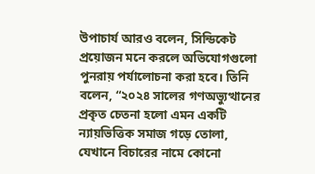উপাচার্য আরও বলেন, সিন্ডিকেট প্রয়োজন মনে করলে অভিযোগগুলো পুনরায় পর্যালোচনা করা হবে। তিনি বলেন, “২০২৪ সালের গণঅভ্যুত্থানের প্রকৃত চেতনা হলো এমন একটি ন্যায়ভিত্তিক সমাজ গড়ে তোলা, যেখানে বিচারের নামে কোনো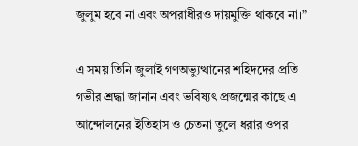জুলুম হবে না এবং অপরাধীরও দায়মুক্তি থাকবে না।”

এ সময় তিনি জুলাই গণঅভ্যুত্থানের শহিদদের প্রতি গভীর শ্রদ্ধা জানান এবং ভবিষ্যৎ প্রজন্মের কাছে এ আন্দোলনের ইতিহাস ও চেতনা তুলে ধরার ওপর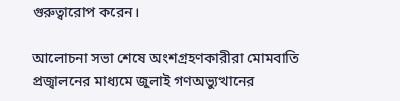গুরুত্বারোপ করেন।

আলোচনা সভা শেষে অংশগ্রহণকারীরা মোমবাতি প্রজ্বালনের মাধ্যমে জুলাই গণঅভ্যুত্থানের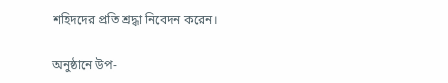শহিদদের প্রতি শ্রদ্ধা নিবেদন করেন।

অনুষ্ঠানে উপ-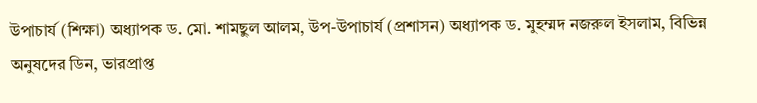উপাচার্য (শিক্ষা) অধ্যাপক ড. মো. শামছুল আলম, উপ-উপাচার্য (প্রশাসন) অধ্যাপক ড. মুহম্মদ নজরুল ইসলাম, বিভিন্ন অনুষদের ডিন, ভারপ্রাপ্ত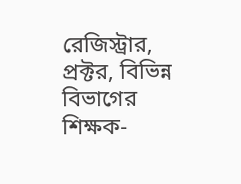রেজিস্ট্রার, প্রক্টর, বিভিন্ন বিভাগের শিক্ষক-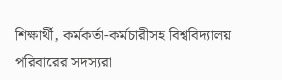শিক্ষার্থী, কর্মকর্তা-কর্মচারীসহ বিশ্ববিদ্যালয় পরিবারের সদস্যরা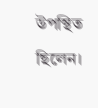উপস্থিত ছিলেন।